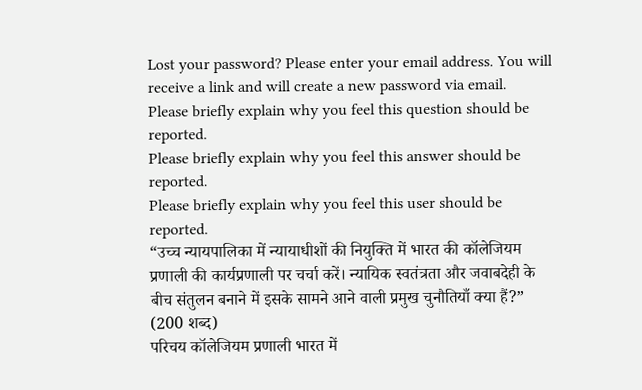Lost your password? Please enter your email address. You will receive a link and will create a new password via email.
Please briefly explain why you feel this question should be reported.
Please briefly explain why you feel this answer should be reported.
Please briefly explain why you feel this user should be reported.
“उच्च न्यायपालिका में न्यायाधीशों की नियुक्ति में भारत की कॉलेजियम प्रणाली की कार्यप्रणाली पर चर्चा करें। न्यायिक स्वतंत्रता और जवाबदेही के बीच संतुलन बनाने में इसके सामने आने वाली प्रमुख चुनौतियाँ क्या हैं?” (200 शब्द)
परिचय कॉलेजियम प्रणाली भारत में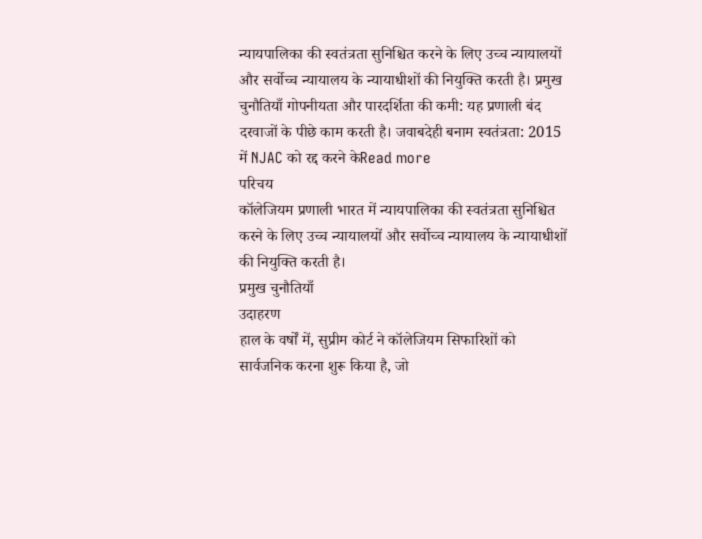न्यायपालिका की स्वतंत्रता सुनिश्चित करने के लिए उच्च न्यायालयों और सर्वोच्च न्यायालय के न्यायाधीशों की नियुक्ति करती है। प्रमुख चुनौतियाँ गोपनीयता और पारदर्शिता की कमी: यह प्रणाली बंद दरवाजों के पीछे काम करती है। जवाबदेही बनाम स्वतंत्रता: 2015 में NJAC को रद्द करने केRead more
परिचय
कॉलेजियम प्रणाली भारत में न्यायपालिका की स्वतंत्रता सुनिश्चित करने के लिए उच्च न्यायालयों और सर्वोच्च न्यायालय के न्यायाधीशों की नियुक्ति करती है।
प्रमुख चुनौतियाँ
उदाहरण
हाल के वर्षों में, सुप्रीम कोर्ट ने कॉलेजियम सिफारिशों को सार्वजनिक करना शुरू किया है, जो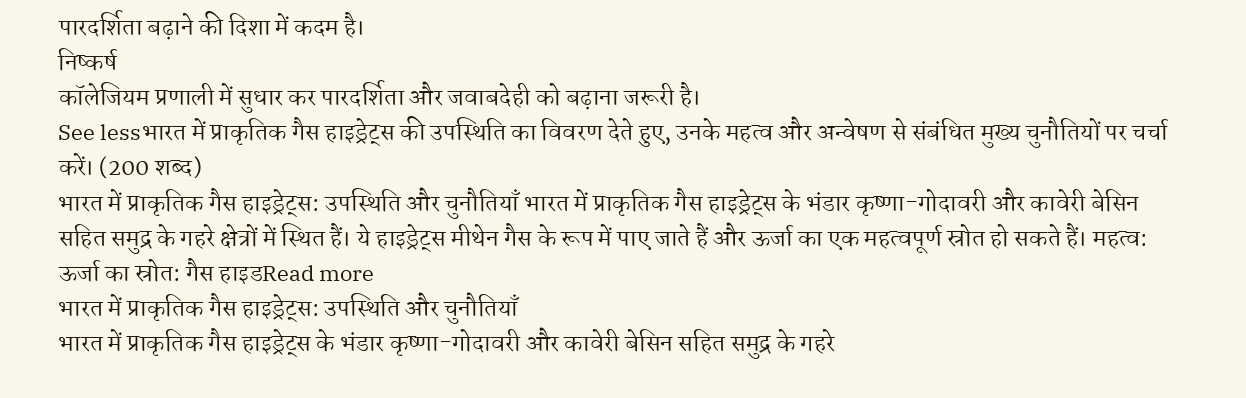पारदर्शिता बढ़ाने की दिशा में कदम है।
निष्कर्ष
कॉलेजियम प्रणाली में सुधार कर पारदर्शिता और जवाबदेही को बढ़ाना जरूरी है।
See lessभारत में प्राकृतिक गैस हाइड्रेट्स की उपस्थिति का विवरण देते हुए, उनके महत्व और अन्वेषण से संबंधित मुख्य चुनौतियों पर चर्चा करें। (200 शब्द)
भारत में प्राकृतिक गैस हाइड्रेट्स: उपस्थिति और चुनौतियाँ भारत में प्राकृतिक गैस हाइड्रेट्स के भंडार कृष्णा-गोदावरी और कावेरी बेसिन सहित समुद्र के गहरे क्षेत्रों में स्थित हैं। ये हाइड्रेट्स मीथेन गैस के रूप में पाए जाते हैं और ऊर्जा का एक महत्वपूर्ण स्रोत हो सकते हैं। महत्व: ऊर्जा का स्रोत: गैस हाइडRead more
भारत में प्राकृतिक गैस हाइड्रेट्स: उपस्थिति और चुनौतियाँ
भारत में प्राकृतिक गैस हाइड्रेट्स के भंडार कृष्णा-गोदावरी और कावेरी बेसिन सहित समुद्र के गहरे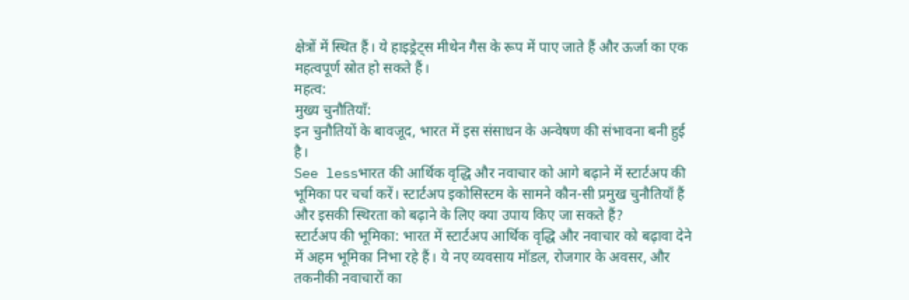क्षेत्रों में स्थित हैं। ये हाइड्रेट्स मीथेन गैस के रूप में पाए जाते हैं और ऊर्जा का एक महत्वपूर्ण स्रोत हो सकते हैं।
महत्व:
मुख्य चुनौतियाँ:
इन चुनौतियों के बावजूद, भारत में इस संसाधन के अन्वेषण की संभावना बनी हुई है।
See lessभारत की आर्थिक वृद्धि और नवाचार को आगे बढ़ाने में स्टार्टअप की भूमिका पर चर्चा करें। स्टार्टअप इकोसिस्टम के सामने कौन-सी प्रमुख चुनौतियाँ हैं और इसकी स्थिरता को बढ़ाने के लिए क्या उपाय किए जा सकते हैं?
स्टार्टअप की भूमिका: भारत में स्टार्टअप आर्थिक वृद्धि और नवाचार को बढ़ावा देने में अहम भूमिका निभा रहे हैं। ये नए व्यवसाय मॉडल, रोजगार के अवसर, और तकनीकी नवाचारों का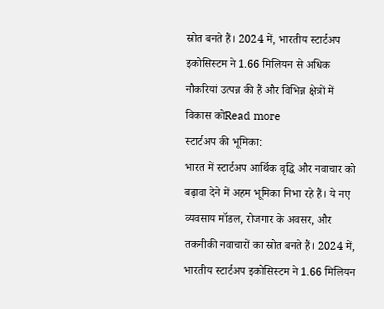स्रोत बनते हैं। 2024 में, भारतीय स्टार्टअप इकोसिस्टम ने 1.66 मिलियन से अधिक नौकरियां उत्पन्न की हैं और विभिन्न क्षेत्रों में विकास कोRead more
स्टार्टअप की भूमिका:
भारत में स्टार्टअप आर्थिक वृद्धि और नवाचार को बढ़ावा देने में अहम भूमिका निभा रहे हैं। ये नए व्यवसाय मॉडल, रोजगार के अवसर, और तकनीकी नवाचारों का स्रोत बनते हैं। 2024 में, भारतीय स्टार्टअप इकोसिस्टम ने 1.66 मिलियन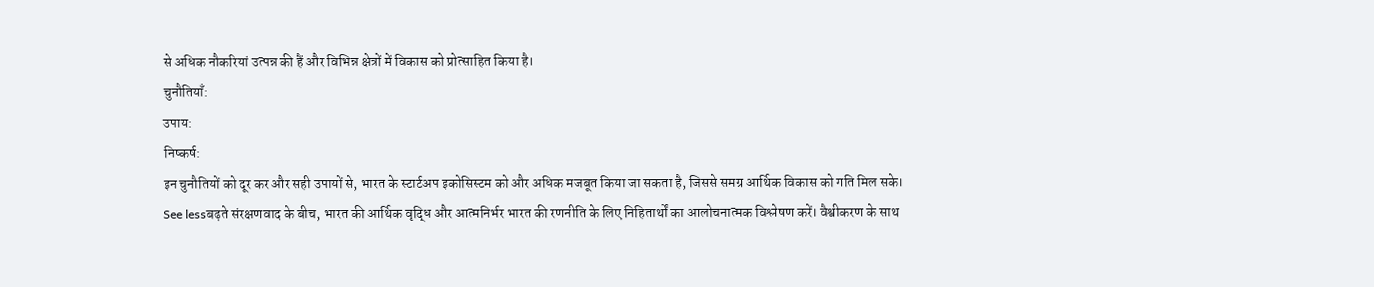से अधिक नौकरियां उत्पन्न की हैं और विभिन्न क्षेत्रों में विकास को प्रोत्साहित किया है।
चुनौतियाँ:
उपाय:
निष्कर्ष:
इन चुनौतियों को दूर कर और सही उपायों से, भारत के स्टार्टअप इकोसिस्टम को और अधिक मजबूत किया जा सकता है, जिससे समग्र आर्थिक विकास को गति मिल सके।
See lessबढ़ते संरक्षणवाद के बीच, भारत की आर्थिक वृद्धि और आत्मनिर्भर भारत की रणनीति के लिए निहितार्थों का आलोचनात्मक विश्लेषण करें। वैश्वीकरण के साथ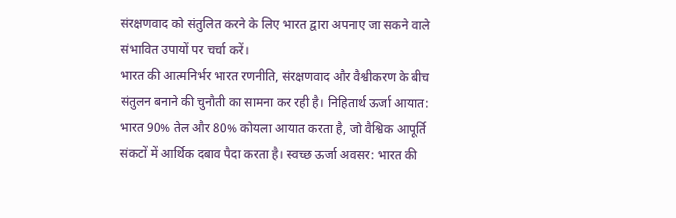संरक्षणवाद को संतुलित करने के लिए भारत द्वारा अपनाए जा सकने वाले संभावित उपायों पर चर्चा करें।
भारत की आत्मनिर्भर भारत रणनीति, संरक्षणवाद और वैश्वीकरण के बीच संतुलन बनाने की चुनौती का सामना कर रही है। निहितार्थ ऊर्जा आयात: भारत 90% तेल और 80% कोयला आयात करता है, जो वैश्विक आपूर्ति संकटों में आर्थिक दबाव पैदा करता है। स्वच्छ ऊर्जा अवसर: भारत की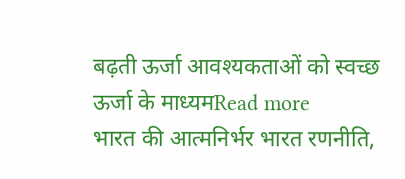बढ़ती ऊर्जा आवश्यकताओं को स्वच्छ ऊर्जा के माध्यमRead more
भारत की आत्मनिर्भर भारत रणनीति,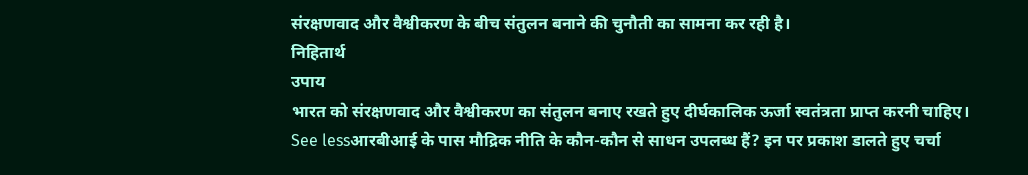संरक्षणवाद और वैश्वीकरण के बीच संतुलन बनाने की चुनौती का सामना कर रही है।
निहितार्थ
उपाय
भारत को संरक्षणवाद और वैश्वीकरण का संतुलन बनाए रखते हुए दीर्घकालिक ऊर्जा स्वतंत्रता प्राप्त करनी चाहिए।
See lessआरबीआई के पास मौद्रिक नीति के कौन-कौन से साधन उपलब्ध हैं? इन पर प्रकाश डालते हुए चर्चा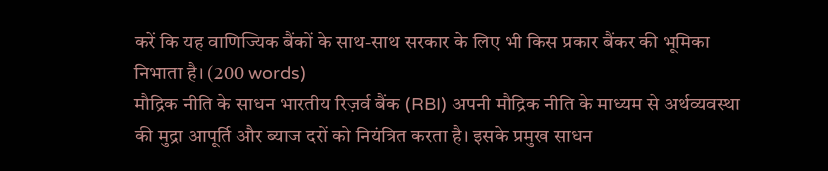करें कि यह वाणिज्यिक बैंकों के साथ-साथ सरकार के लिए भी किस प्रकार बैंकर की भूमिका निभाता है। (200 words)
मौद्रिक नीति के साधन भारतीय रिज़र्व बैंक (RBI) अपनी मौद्रिक नीति के माध्यम से अर्थव्यवस्था की मुद्रा आपूर्ति और ब्याज दरों को नियंत्रित करता है। इसके प्रमुख साधन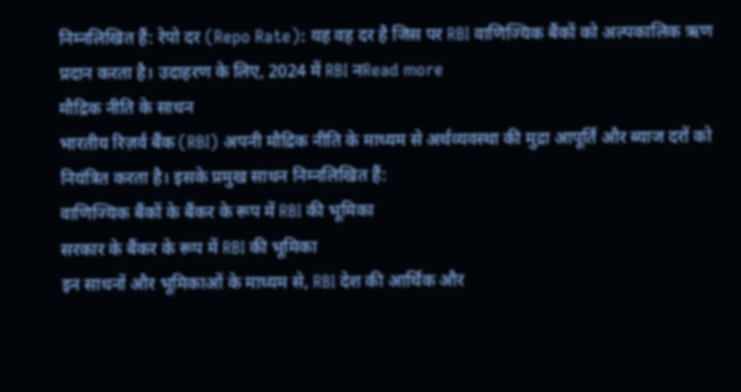निम्नलिखित हैं: रेपो दर (Repo Rate): यह वह दर है जिस पर RBI वाणिज्यिक बैंकों को अल्पकालिक ऋण प्रदान करता है। उदाहरण के लिए, 2024 में RBI नRead more
मौद्रिक नीति के साधन
भारतीय रिज़र्व बैंक (RBI) अपनी मौद्रिक नीति के माध्यम से अर्थव्यवस्था की मुद्रा आपूर्ति और ब्याज दरों को नियंत्रित करता है। इसके प्रमुख साधन निम्नलिखित हैं:
वाणिज्यिक बैंकों के बैंकर के रूप में RBI की भूमिका
सरकार के बैंकर के रूप में RBI की भूमिका
इन साधनों और भूमिकाओं के माध्यम से, RBI देश की आर्थिक और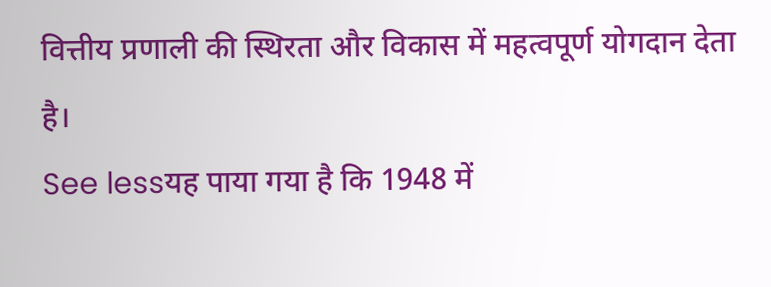वित्तीय प्रणाली की स्थिरता और विकास में महत्वपूर्ण योगदान देता है।
See lessयह पाया गया है कि 1948 में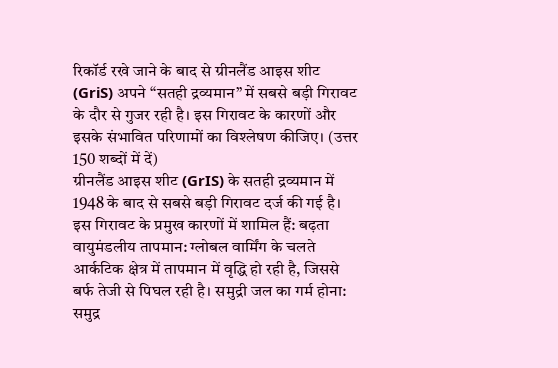रिकॉर्ड रखे जाने के बाद से ग्रीनलैंड आइस शीट (GriS) अपने “सतही द्रव्यमान” में सबसे बड़ी गिरावट के दौर से गुजर रही है। इस गिरावट के कारणों और इसके संभावित परिणामों का विश्लेषण कीजिए। (उत्तर 150 शब्दों में दें)
ग्रीनलैंड आइस शीट (GrIS) के सतही द्रव्यमान में 1948 के बाद से सबसे बड़ी गिरावट दर्ज की गई है। इस गिरावट के प्रमुख कारणों में शामिल हैं: बढ़ता वायुमंडलीय तापमान: ग्लोबल वार्मिंग के चलते आर्कटिक क्षेत्र में तापमान में वृद्धि हो रही है, जिससे बर्फ तेजी से पिघल रही है। समुद्री जल का गर्म होना: समुद्र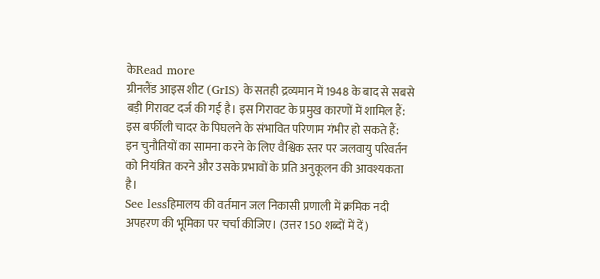केRead more
ग्रीनलैंड आइस शीट (GrIS) के सतही द्रव्यमान में 1948 के बाद से सबसे बड़ी गिरावट दर्ज की गई है। इस गिरावट के प्रमुख कारणों में शामिल हैं:
इस बर्फीली चादर के पिघलने के संभावित परिणाम गंभीर हो सकते हैं:
इन चुनौतियों का सामना करने के लिए वैश्विक स्तर पर जलवायु परिवर्तन को नियंत्रित करने और उसके प्रभावों के प्रति अनुकूलन की आवश्यकता है।
See lessहिमालय की वर्तमान जल निकासी प्रणाली में क्रमिक नदी अपहरण की भूमिका पर चर्चा कीजिए। (उत्तर 150 शब्दों में दें)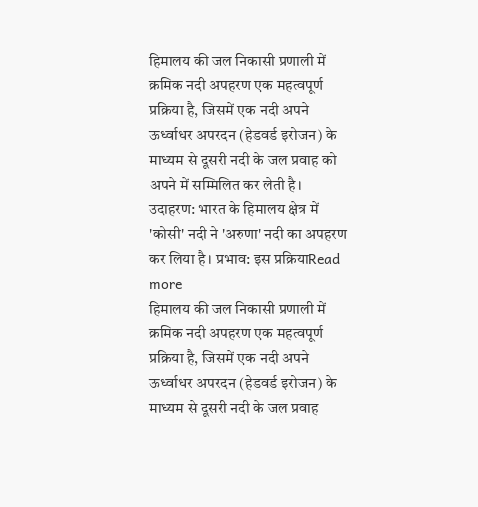हिमालय की जल निकासी प्रणाली में क्रमिक नदी अपहरण एक महत्वपूर्ण प्रक्रिया है, जिसमें एक नदी अपने ऊर्ध्वाधर अपरदन (हेडवर्ड इरोजन) के माध्यम से दूसरी नदी के जल प्रवाह को अपने में सम्मिलित कर लेती है। उदाहरण: भारत के हिमालय क्षेत्र में 'कोसी' नदी ने 'अरुणा' नदी का अपहरण कर लिया है। प्रभाव: इस प्रक्रियाRead more
हिमालय की जल निकासी प्रणाली में क्रमिक नदी अपहरण एक महत्वपूर्ण प्रक्रिया है, जिसमें एक नदी अपने ऊर्ध्वाधर अपरदन (हेडवर्ड इरोजन) के माध्यम से दूसरी नदी के जल प्रवाह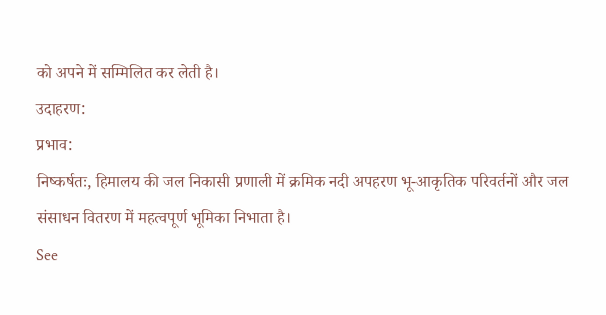को अपने में सम्मिलित कर लेती है।
उदाहरण:
प्रभाव:
निष्कर्षतः, हिमालय की जल निकासी प्रणाली में क्रमिक नदी अपहरण भू-आकृतिक परिवर्तनों और जल संसाधन वितरण में महत्वपूर्ण भूमिका निभाता है।
See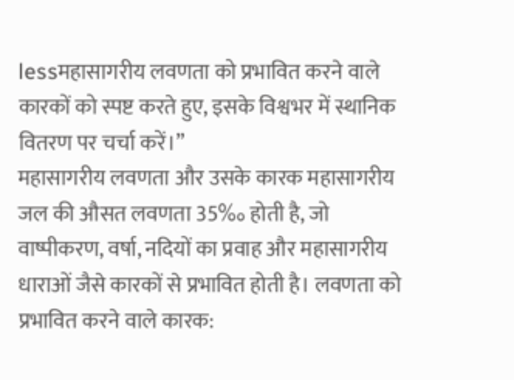lessमहासागरीय लवणता को प्रभावित करने वाले कारकों को स्पष्ट करते हुए, इसके विश्वभर में स्थानिक वितरण पर चर्चा करें।”
महासागरीय लवणता और उसके कारक महासागरीय जल की औसत लवणता 35‰ होती है, जो वाष्पीकरण, वर्षा, नदियों का प्रवाह और महासागरीय धाराओं जैसे कारकों से प्रभावित होती है। लवणता को प्रभावित करने वाले कारक: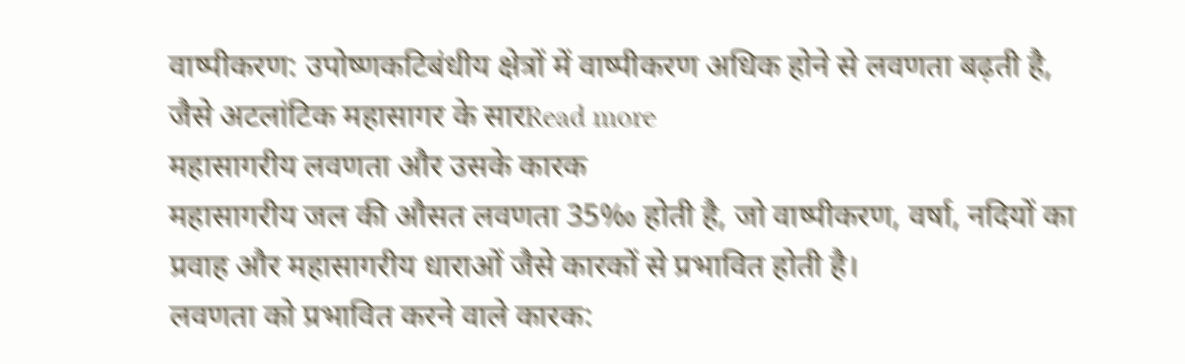वाष्पीकरण: उपोष्णकटिबंधीय क्षेत्रों में वाष्पीकरण अधिक होने से लवणता बढ़ती है, जैसे अटलांटिक महासागर के सारRead more
महासागरीय लवणता और उसके कारक
महासागरीय जल की औसत लवणता 35‰ होती है, जो वाष्पीकरण, वर्षा, नदियों का प्रवाह और महासागरीय धाराओं जैसे कारकों से प्रभावित होती है।
लवणता को प्रभावित करने वाले कारक: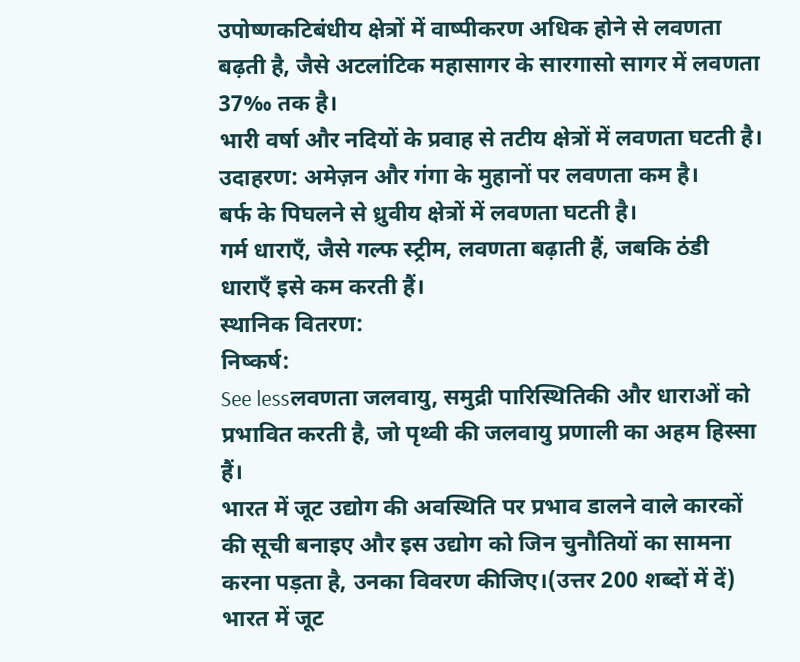उपोष्णकटिबंधीय क्षेत्रों में वाष्पीकरण अधिक होने से लवणता बढ़ती है, जैसे अटलांटिक महासागर के सारगासो सागर में लवणता 37‰ तक है।
भारी वर्षा और नदियों के प्रवाह से तटीय क्षेत्रों में लवणता घटती है। उदाहरण: अमेज़न और गंगा के मुहानों पर लवणता कम है।
बर्फ के पिघलने से ध्रुवीय क्षेत्रों में लवणता घटती है।
गर्म धाराएँ, जैसे गल्फ स्ट्रीम, लवणता बढ़ाती हैं, जबकि ठंडी धाराएँ इसे कम करती हैं।
स्थानिक वितरण:
निष्कर्ष:
See lessलवणता जलवायु, समुद्री पारिस्थितिकी और धाराओं को प्रभावित करती है, जो पृथ्वी की जलवायु प्रणाली का अहम हिस्सा हैं।
भारत में जूट उद्योग की अवस्थिति पर प्रभाव डालने वाले कारकों की सूची बनाइए और इस उद्योग को जिन चुनौतियों का सामना करना पड़ता है, उनका विवरण कीजिए।(उत्तर 200 शब्दों में दें)
भारत में जूट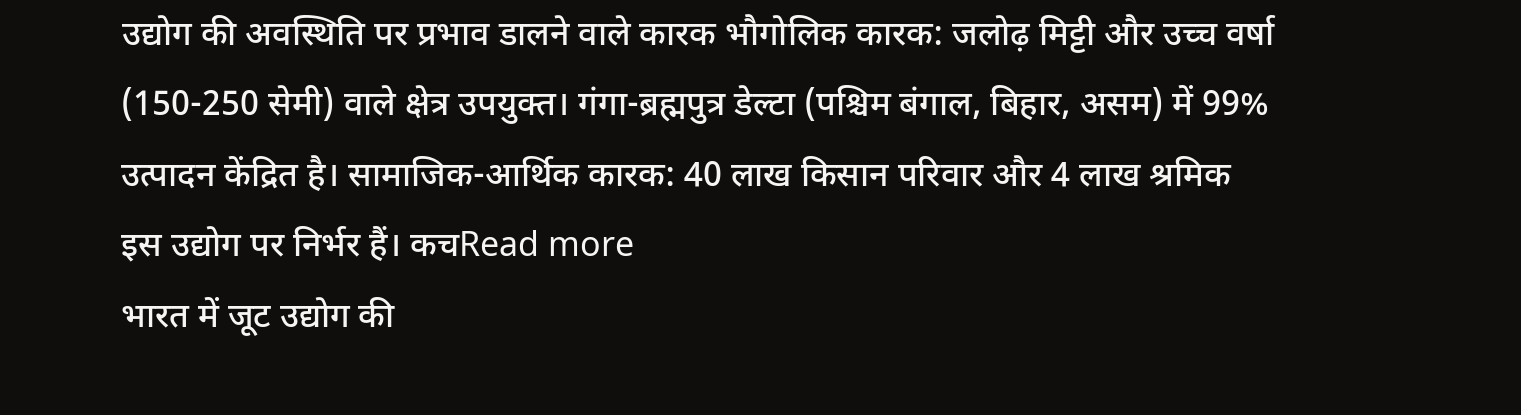उद्योग की अवस्थिति पर प्रभाव डालने वाले कारक भौगोलिक कारक: जलोढ़ मिट्टी और उच्च वर्षा (150-250 सेमी) वाले क्षेत्र उपयुक्त। गंगा-ब्रह्मपुत्र डेल्टा (पश्चिम बंगाल, बिहार, असम) में 99% उत्पादन केंद्रित है। सामाजिक-आर्थिक कारक: 40 लाख किसान परिवार और 4 लाख श्रमिक इस उद्योग पर निर्भर हैं। कचRead more
भारत में जूट उद्योग की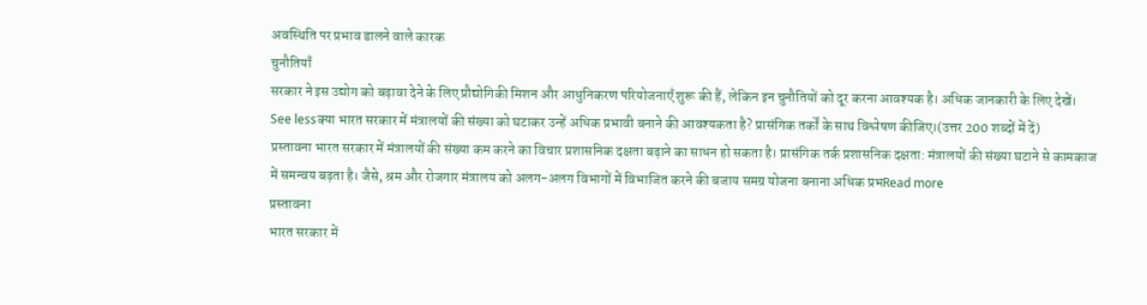अवस्थिति पर प्रभाव डालने वाले कारक
चुनौतियाँ
सरकार ने इस उद्योग को बढ़ावा देने के लिए प्रौद्योगिकी मिशन और आधुनिकरण परियोजनाएँ शुरू की हैं, लेकिन इन चुनौतियों को दूर करना आवश्यक है। अधिक जानकारी के लिए देखें।
See lessक्या भारत सरकार में मंत्रालयों की संख्या को घटाकर उन्हें अधिक प्रभावी बनाने की आवश्यकता है? प्रासंगिक तर्कों के साथ विश्लेषण कीजिए।(उत्तर 200 शब्दों में दें)
प्रस्तावना भारत सरकार में मंत्रालयों की संख्या कम करने का विचार प्रशासनिक दक्षता बढ़ाने का साधन हो सकता है। प्रासंगिक तर्क प्रशासनिक दक्षता: मंत्रालयों की संख्या घटाने से कामकाज में समन्वय बढ़ता है। जैसे, श्रम और रोजगार मंत्रालय को अलग-अलग विभागों में विभाजित करने की बजाय समग्र योजना बनाना अधिक प्रभRead more
प्रस्तावना
भारत सरकार में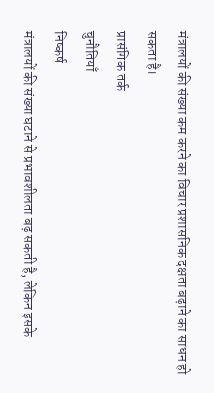मंत्रालयों की संख्या कम करने का विचार प्रशासनिक दक्षता बढ़ाने का साधन हो सकता है।
प्रासंगिक तर्क
चुनौतियाँ
निष्कर्ष
मंत्रालयों की संख्या घटाने से प्रभावशीलता बढ़ सकती है, लेकिन इसके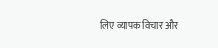लिए व्यापक विचार और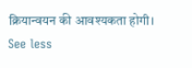क्रियान्वयन की आवश्यकता होगी।
See less